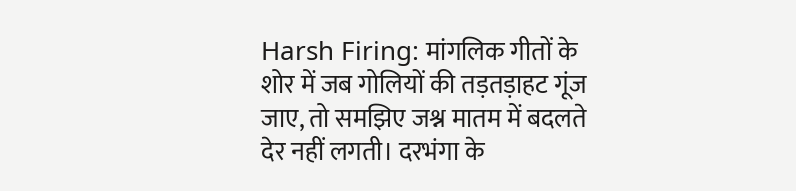Harsh Firing: मांगलिक गीतों के शोर में जब गोलियों की तड़तड़ाहट गूंज जाए, तो समझिए जश्न मातम में बदलते देर नहीं लगती। दरभंगा के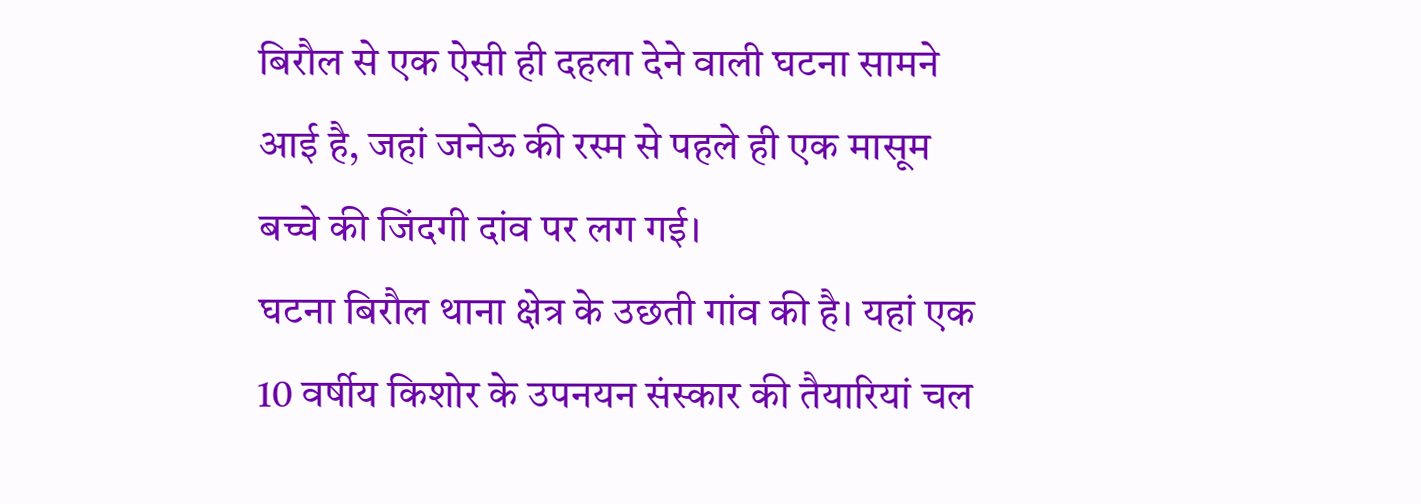बिरौल से एक ऐसी ही दहला देने वाली घटना सामने आई है, जहां जनेऊ की रस्म से पहले ही एक मासूम बच्चे की जिंदगी दांव पर लग गई।
घटना बिरौल थाना क्षेत्र के उछती गांव की है। यहां एक 10 वर्षीय किशोर के उपनयन संस्कार की तैयारियां चल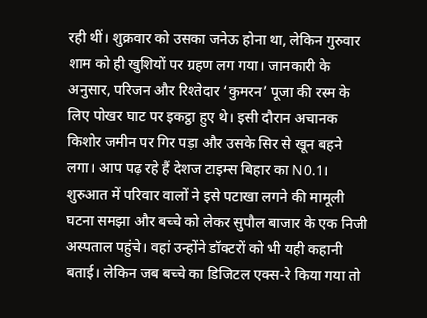रही थीं। शुक्रवार को उसका जनेऊ होना था, लेकिन गुरुवार शाम को ही खुशियों पर ग्रहण लग गया। जानकारी के अनुसार, परिजन और रिश्तेदार ‘कुमरन’ पूजा की रस्म के लिए पोखर घाट पर इकट्ठा हुए थे। इसी दौरान अचानक किशोर जमीन पर गिर पड़ा और उसके सिर से खून बहने लगा। आप पढ़ रहे हैं देशज टाइम्स बिहार का N0.1।
शुरुआत में परिवार वालों ने इसे पटाखा लगने की मामूली घटना समझा और बच्चे को लेकर सुपौल बाजार के एक निजी अस्पताल पहुंचे। वहां उन्होंने डॉक्टरों को भी यही कहानी बताई। लेकिन जब बच्चे का डिजिटल एक्स-रे किया गया तो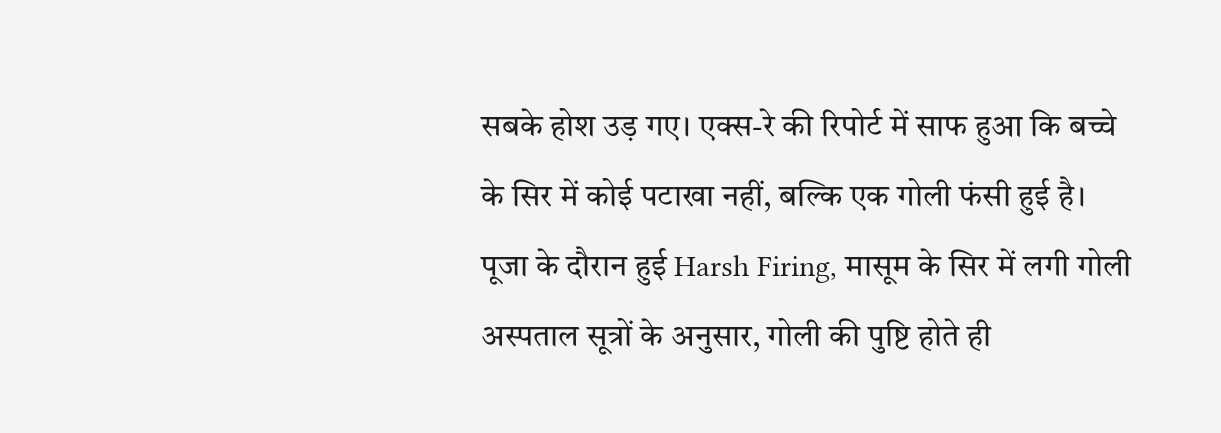सबके होश उड़ गए। एक्स-रे की रिपोर्ट में साफ हुआ कि बच्चे के सिर में कोई पटाखा नहीं, बल्कि एक गोली फंसी हुई है।
पूजा के दौरान हुई Harsh Firing, मासूम के सिर में लगी गोली
अस्पताल सूत्रों के अनुसार, गोली की पुष्टि होते ही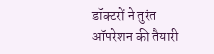डॉक्टरों ने तुरंत ऑपरेशन की तैयारी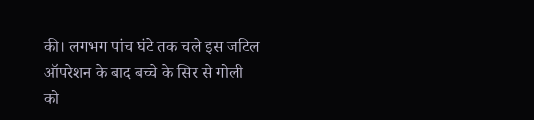की। लगभग पांच घंटे तक चले इस जटिल ऑपरेशन के बाद बच्चे के सिर से गोली को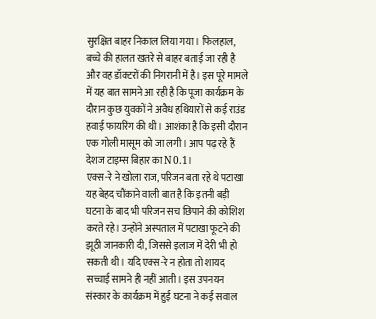सुरक्षित बाहर निकाल लिया गया। फिलहाल, बच्चे की हालत खतरे से बाहर बताई जा रही है और वह डॉक्टरों की निगरानी में है। इस पूरे मामले में यह बात सामने आ रही है कि पूजा कार्यक्रम के दौरान कुछ युवकों ने अवैध हथियारों से कई राउंड हवाई फायरिंग की थी। आशंका है कि इसी दौरान एक गोली मासूम को जा लगी। आप पढ़ रहे हैं देशज टाइम्स बिहार का N0.1।
एक्स-रे ने खोला राज, परिजन बता रहे थे पटाखा
यह बेहद चौंकाने वाली बात है कि इतनी बड़ी घटना के बाद भी परिजन सच छिपाने की कोशिश करते रहे। उन्होंने अस्पताल में पटाखा फूटने की झूठी जानकारी दी, जिससे इलाज में देरी भी हो सकती थी। यदि एक्स-रे न होता तो शायद सच्चाई सामने ही नहीं आती। इस उपनयन संस्कार के कार्यक्रम में हुई घटना ने कई सवाल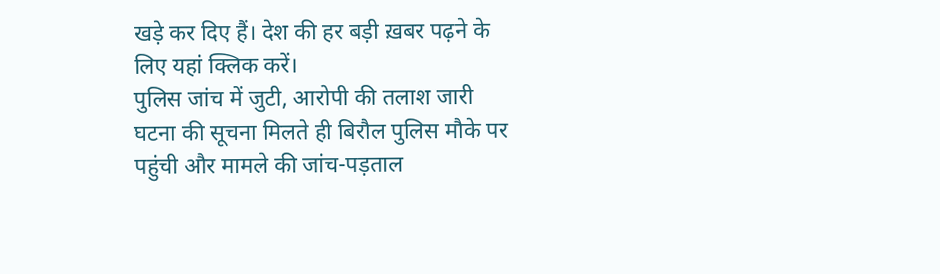खड़े कर दिए हैं। देश की हर बड़ी ख़बर पढ़ने के लिए यहां क्लिक करें।
पुलिस जांच में जुटी, आरोपी की तलाश जारी
घटना की सूचना मिलते ही बिरौल पुलिस मौके पर पहुंची और मामले की जांच-पड़ताल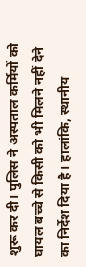शुरू कर दी। पुलिस ने अस्पताल कर्मियों को घायल बच्चे से किसी को भी मिलने नहीं देने का निर्देश दिया है। हालांकि, स्थानीय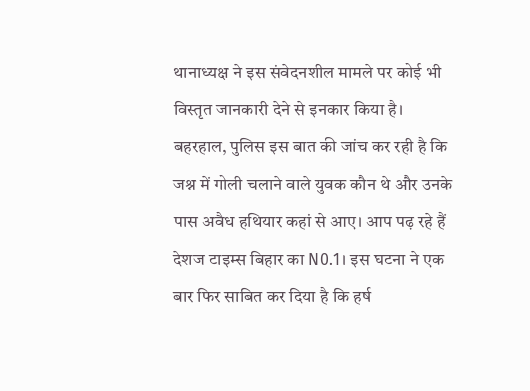थानाध्यक्ष ने इस संवेदनशील मामले पर कोई भी विस्तृत जानकारी देने से इनकार किया है। बहरहाल, पुलिस इस बात की जांच कर रही है कि जश्न में गोली चलाने वाले युवक कौन थे और उनके पास अवैध हथियार कहां से आए। आप पढ़ रहे हैं देशज टाइम्स बिहार का N0.1। इस घटना ने एक बार फिर साबित कर दिया है कि हर्ष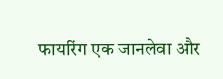फायरिंग एक जानलेवा और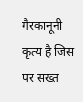गैरकानूनी कृत्य है जिस पर सख्त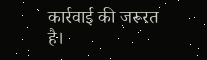कार्रवाई की जरूरत है।